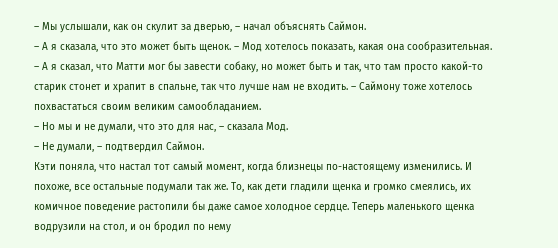– Мы услышали, как он скулит за дверью, – начал объяснять Саймон.
– А я сказала, что это может быть щенок. – Мод хотелось показать, какая она сообразительная.
– А я сказал, что Матти мог бы завести собаку, но может быть и так, что там просто какой-то старик стонет и храпит в спальне, так что лучше нам не входить. – Саймону тоже хотелось похвастаться своим великим самообладанием.
– Но мы и не думали, что это для нас, – сказала Мод.
– Не думали, – подтвердил Саймон.
Кэти поняла, что настал тот самый момент, когда близнецы по-настоящему изменились. И похоже, все остальные подумали так же. То, как дети гладили щенка и громко смеялись, их комичное поведение растопили бы даже самое холодное сердце. Теперь маленького щенка водрузили на стол, и он бродил по нему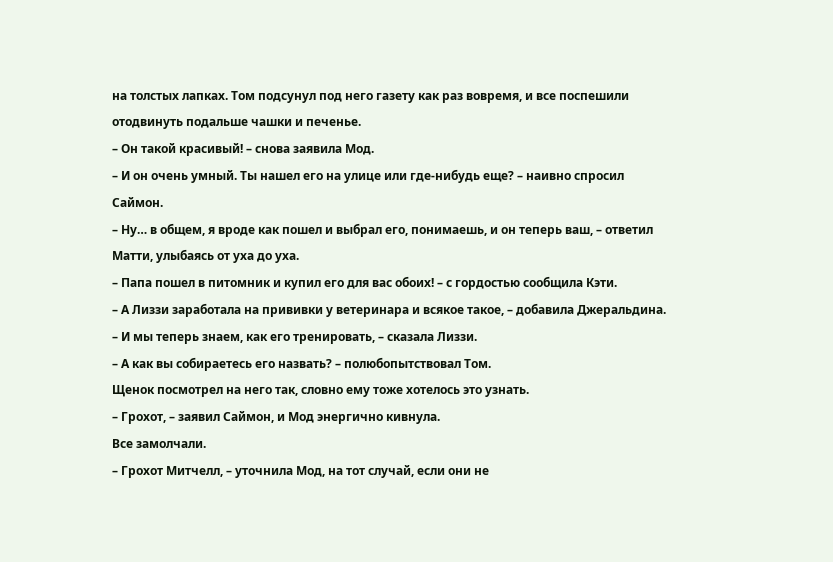на толстых лапках. Том подсунул под него газету как раз вовремя, и все поспешили отодвинуть подальше чашки и печенье.
– Он такой красивый! – снова заявила Мод.
– И он очень умный. Ты нашел его на улице или где-нибудь еще? – наивно спросил Саймон.
– Ну… в общем, я вроде как пошел и выбрал его, понимаешь, и он теперь ваш, – ответил Матти, улыбаясь от уха до уха.
– Папа пошел в питомник и купил его для вас обоих! – с гордостью сообщила Кэти.
– А Лиззи заработала на прививки у ветеринара и всякое такое, – добавила Джеральдина.
– И мы теперь знаем, как его тренировать, – сказала Лиззи.
– А как вы собираетесь его назвать? – полюбопытствовал Том.
Щенок посмотрел на него так, словно ему тоже хотелось это узнать.
– Грохот, – заявил Саймон, и Мод энергично кивнула.
Все замолчали.
– Грохот Митчелл, – уточнила Мод, на тот случай, если они не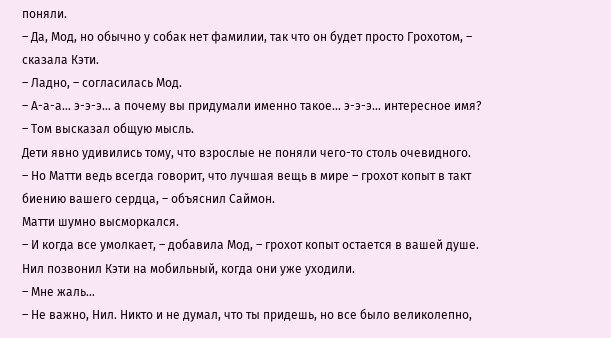поняли.
– Да, Мод, но обычно у собак нет фамилии, так что он будет просто Грохотом, – сказала Кэти.
– Ладно, – согласилась Мод.
– А-а-а… э-э-э… а почему вы придумали именно такое… э-э-э… интересное имя? – Том высказал общую мысль.
Дети явно удивились тому, что взрослые не поняли чего-то столь очевидного.
– Но Матти ведь всегда говорит, что лучшая вещь в мире – грохот копыт в такт биению вашего сердца, – объяснил Саймон.
Матти шумно высморкался.
– И когда все умолкает, – добавила Мод, – грохот копыт остается в вашей душе.
Нил позвонил Кэти на мобильный, когда они уже уходили.
– Мне жаль…
– Не важно, Нил. Никто и не думал, что ты придешь, но все было великолепно,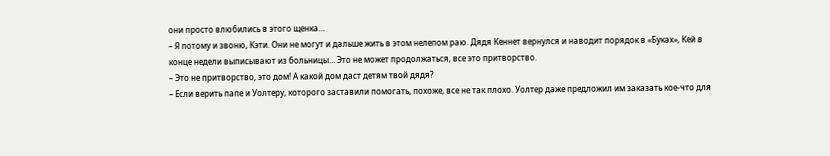они просто влюбились в этого щенка…
– Я потому и звоню, Кэти. Они не могут и дальше жить в этом нелепом раю. Дядя Кеннет вернулся и наводит порядок в «Буках», Кей в конце недели выписывают из больницы… Это не может продолжаться, все это притворство.
– Это не притворство, это дом! А какой дом даст детям твой дядя?
– Если верить папе и Уолтеру, которого заставили помогать, похоже, все не так плохо. Уолтер даже предложил им заказать кое-что для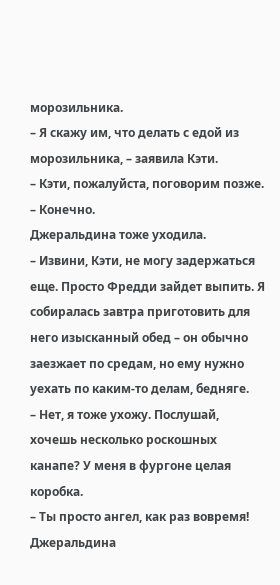морозильника.
– Я скажу им, что делать с едой из морозильника, – заявила Кэти.
– Кэти, пожалуйста, поговорим позже.
– Конечно.
Джеральдина тоже уходила.
– Извини, Кэти, не могу задержаться еще. Просто Фредди зайдет выпить. Я собиралась завтра приготовить для него изысканный обед – он обычно заезжает по средам, но ему нужно уехать по каким-то делам, бедняге.
– Нет, я тоже ухожу. Послушай, хочешь несколько роскошных канапе? У меня в фургоне целая коробка.
– Ты просто ангел, как раз вовремя!
Джеральдина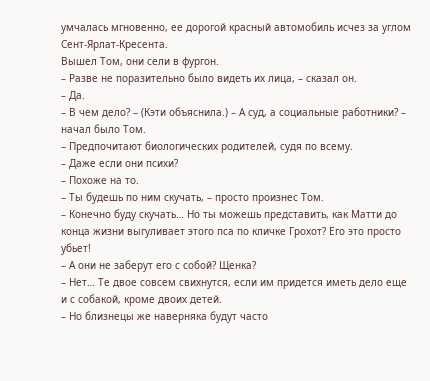умчалась мгновенно, ее дорогой красный автомобиль исчез за углом Сент-Ярлат-Кресента.
Вышел Том, они сели в фургон.
– Разве не поразительно было видеть их лица, – сказал он.
– Да.
– В чем дело? – (Кэти объяснила.) – А суд, а социальные работники? – начал было Том.
– Предпочитают биологических родителей, судя по всему.
– Даже если они психи?
– Похоже на то.
– Ты будешь по ним скучать, – просто произнес Том.
– Конечно буду скучать… Но ты можешь представить, как Матти до конца жизни выгуливает этого пса по кличке Грохот? Его это просто убьет!
– А они не заберут его с собой? Щенка?
– Нет… Те двое совсем свихнутся, если им придется иметь дело еще и с собакой, кроме двоих детей.
– Но близнецы же наверняка будут часто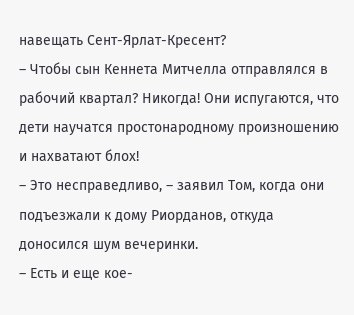навещать Сент-Ярлат-Кресент?
– Чтобы сын Кеннета Митчелла отправлялся в рабочий квартал? Никогда! Они испугаются, что дети научатся простонародному произношению и нахватают блох!
– Это несправедливо, – заявил Том, когда они подъезжали к дому Риорданов, откуда доносился шум вечеринки.
– Есть и еще кое-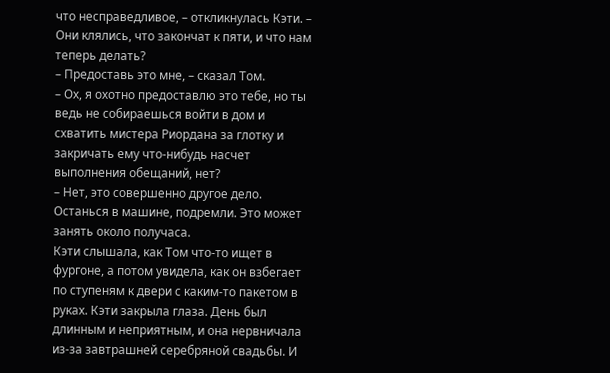что несправедливое, – откликнулась Кэти. – Они клялись, что закончат к пяти, и что нам теперь делать?
– Предоставь это мне, – сказал Том.
– Ох, я охотно предоставлю это тебе, но ты ведь не собираешься войти в дом и схватить мистера Риордана за глотку и закричать ему что-нибудь насчет выполнения обещаний, нет?
– Нет, это совершенно другое дело. Останься в машине, подремли. Это может занять около получаса.
Кэти слышала, как Том что-то ищет в фургоне, а потом увидела, как он взбегает по ступеням к двери с каким-то пакетом в руках. Кэти закрыла глаза. День был длинным и неприятным, и она нервничала из-за завтрашней серебряной свадьбы. И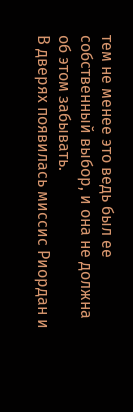тем не менее это ведь был ее собственный выбор, и она не должна об этом забывать.
В дверях появилась миссис Риордан и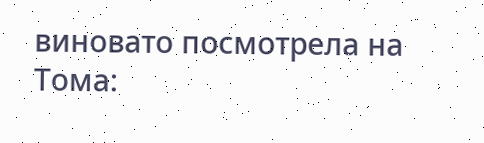виновато посмотрела на Тома: